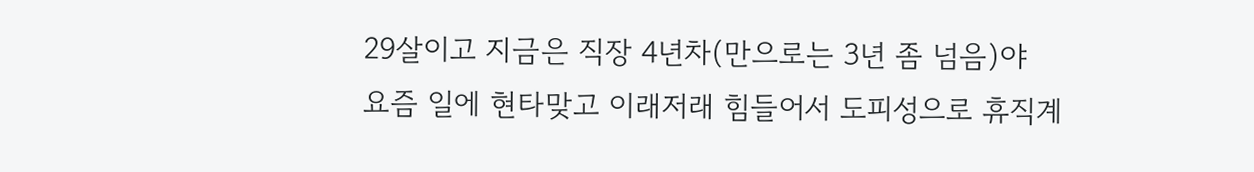29살이고 지금은 직장 4년차(만으로는 3년 좀 넘음)야
요즘 일에 현타맞고 이래저래 힘들어서 도피성으로 휴직계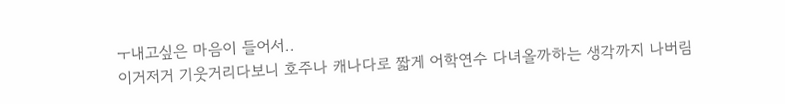ㅜ내고싶은 마음이 들어서..
이거저거 기웃거리다보니 호주나 캐나다로 짧게 어학연수 다녀올까하는 생각까지 나버림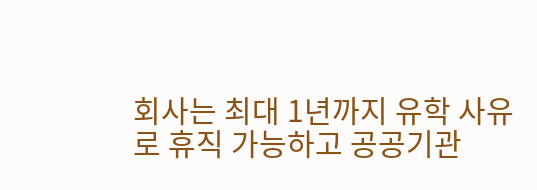회사는 최대 1년까지 유학 사유로 휴직 가능하고 공공기관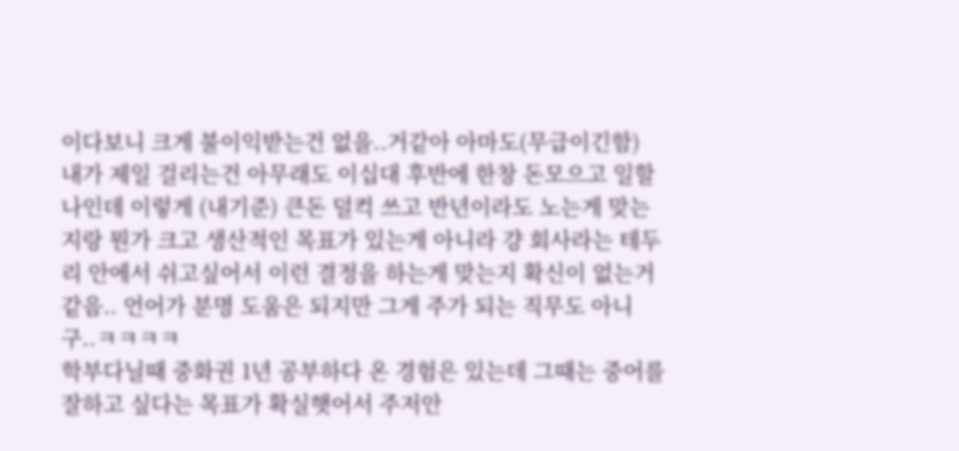이다보니 크게 불이익받는건 없을..거같아 아마도(무급이긴함)
내가 제일 걸리는건 아무래도 이십대 후반에 한창 돈모으고 일할 나인데 이렇게 (내기준) 큰돈 덜컥 쓰고 반년이라도 노는게 맞는지랑 뭔가 크고 생산적인 목표가 있는게 아니라 걍 회사라는 테두리 안에서 쉬고싶어서 이런 결정을 하는게 맞는지 확신이 없는거같음.. 언어가 분명 도움은 되지만 그게 주가 되는 직무도 아니구..ㅋㅋㅋㅋ
학부다닐때 중화권 1년 공부하다 온 경험은 있는데 그때는 중어를 잘하고 싶다는 목표가 확실햇어서 주저안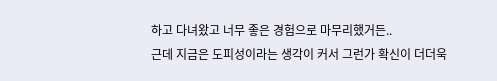하고 다녀왔고 너무 좋은 경험으로 마무리했거든..
근데 지금은 도피성이라는 생각이 커서 그런가 확신이 더더욱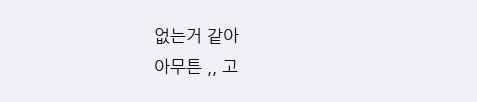없는거 같아
아무튼 ,, 고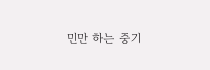민만 하는 중기